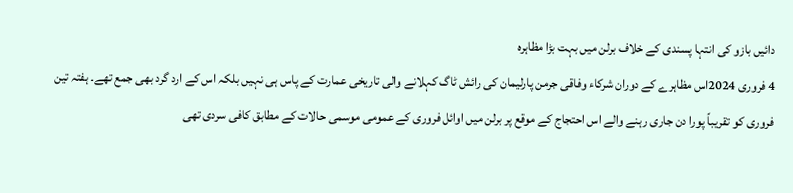دائیں بازو کی انتہا پسندی کے خلاف برلن میں بہت بڑا مظاہرہ
4 فروری 2024اس مظاہرے کے دوران شرکاء وفاقی جرمن پارلیمان کی رائش ٹاگ کہلانے والی تاریخی عمارت کے پاس ہی نہیں بلکہ اس کے ارد گرد بھی جمع تھے۔ ہفتہ تین فروری کو تقریباً پورا دن جاری رہنے والے اس احتجاج کے موقع پر برلن میں اوائل فروری کے عمومی موسمی حالات کے مطابق کافی سردی تھی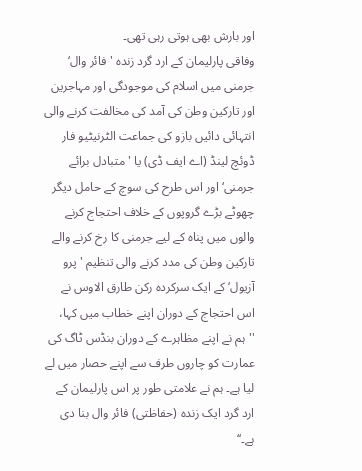اور بارش بھی ہوتی رہی تھی۔
وفاقی پارلیمان کے ارد گرد زندہ 'فائر وال‘
جرمنی میں اسلام کی موجودگی اور مہاجرین اور تارکین وطن کی آمد کی مخالفت کرنے والی انتہائی دائیں بازو کی جماعت الٹرنیٹیو فار ڈوئچ لینڈ (اے ایف ڈی) یا 'متبادل برائے جرمنی‘ اور اس طرح کی سوچ کے حامل دیگر چھوٹے بڑے گروپوں کے خلاف احتجاج کرنے والوں میں پناہ کے لیے جرمنی کا رخ کرنے والے تارکین وطن کی مدد کرنے والی تنظیم 'پرو آزیول‘ کے ایک سرکردہ رکن طارق الاوس نے اس احتجاج کے دوران اپنے خطاب میں کہا، ''ہم نے اپنے مظاہرے کے دوران بنڈس ٹاگ کی عمارت کو چاروں طرف سے اپنے حصار میں لے لیا ہے۔ ہم نے علامتی طور پر اس پارلیمان کے ارد گرد ایک زندہ (حفاظتی) فائر وال بنا دی ہے۔‘‘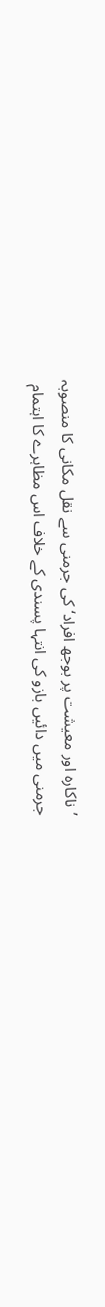’ناکارہ اور معیشت پر بوجھ افراد‘ کی جرمنی سے نقل مکانی کا منصوبہ
جرمنی میں دائیں بازو کی انتہا پسندی کے خلاف اس مظاہرے کا اہتمام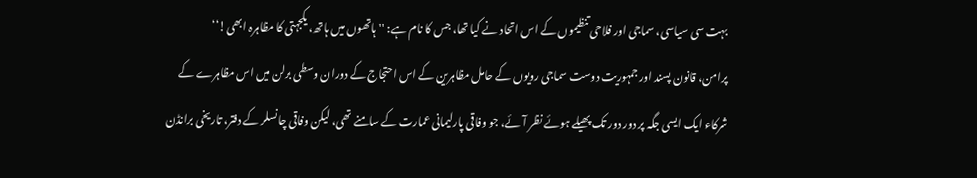بہت سی سیاسی، سماجی اور فلاحی تنظیموں کے اس اتحاد نے کیا تھا، جس کا نام ہے: ''ہاتھوں میں ہاتھ، یکجہتی کا مظاہرہ ابھی!‘‘
پرامن، قانون پسند اور جمہوریت دوست سماجی رویوں کے حامل مظاہرین کے اس احتجاج کے دوران وسطی برلن میں اس مظاہرے کے شرکاء ایک ایسی جگہ پر دور دور تک پھیلے ہوئے نظر آئے، جو وفاقی پارلیمانی عمارت کے سامنے تھی، لیکن وفاقی چانسلر کے دفتر، تاریخی برانڈن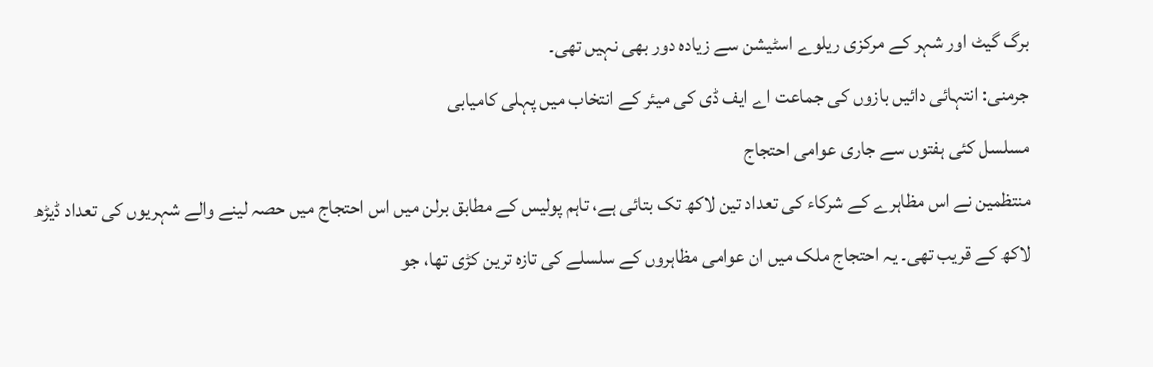برگ گیٹ اور شہر کے مرکزی ریلوے اسٹیشن سے زیادہ دور بھی نہیں تھی۔
جرمنی: انتہائی دائیں بازوں کی جماعت اے ایف ڈی کی میئر کے انتخاب میں پہلی کامیابی
مسلسل کئی ہفتوں سے جاری عوامی احتجاج
منتظمین نے اس مظاہرے کے شرکاء کی تعداد تین لاکھ تک بتائی ہے، تاہم پولیس کے مطابق برلن میں اس احتجاج میں حصہ لینے والے شہریوں کی تعداد ڈیڑھ لاکھ کے قریب تھی۔ یہ احتجاج ملک میں ان عوامی مظاہروں کے سلسلے کی تازہ ترین کڑی تھا، جو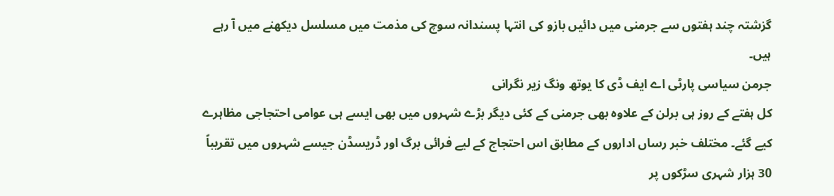گزشتہ چند ہفتوں سے جرمنی میں دائیں بازو کی انتہا پسندانہ سوچ کی مذمت میں مسلسل دیکھنے میں آ رہے ہیں۔
جرمن سیاسی پارٹی اے ایف ڈی کا یوتھ ونگ زیر نگرانی
کل ہفتے کے روز ہی برلن کے علاوہ بھی جرمنی کے کئی دیگر بڑے شہروں میں بھی ایسے ہی عوامی احتجاجی مظاہرے کیے گئے۔ مختلف خبر رساں اداروں کے مطابق اس احتجاج کے لیے فرائی برگ اور ڈریسڈن جیسے شہروں میں تقریباً 30 ہزار شہری سڑکوں پر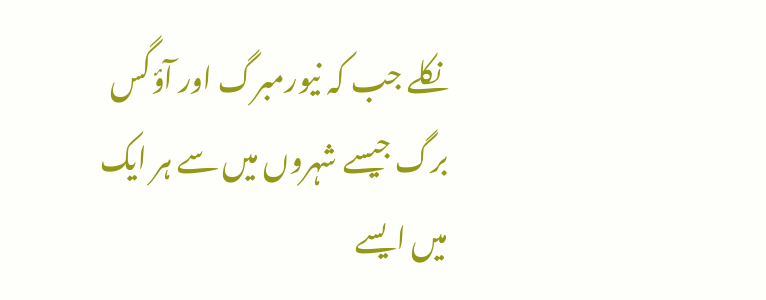نکلے جب کہ نیورمبرگ اور آؤگس برگ جیسے شہروں میں سے ہر ایک میں ایسے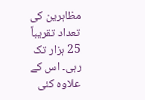مظاہرین کی تعداد تقریباً 25 ہزار تک رہی۔ اس کے علاوہ کئی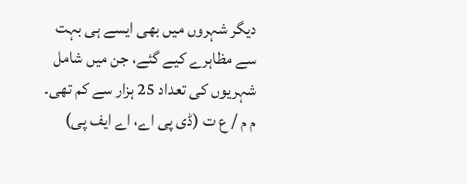دیگر شہروں میں بھی ایسے ہی بہت سے مظاہرے کیے گئے، جن میں شامل شہریوں کی تعداد 25 ہزار سے کم تھی۔
م م / ع ت (ڈی پی اے، اے ایف پی)